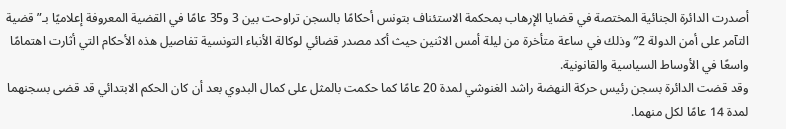أصدرت الدائرة الجنائية المختصة في قضايا الإرهاب بمحكمة الاستئناف بتونس أحكامًا بالسجن تراوحت بين 3 و35 عامًا في القضية المعروفة إعلاميًا بـ”قضية التآمر على أمن الدولة 2″ وذلك في ساعة متأخرة من ليلة أمس الاثنين حيث أكد مصدر قضائي لوكالة الأنباء التونسية تفاصيل هذه الأحكام التي أثارت اهتمامًا واسعًا في الأوساط السياسية والقانونية.
وقد قضت الدائرة بسجن رئيس حركة النهضة راشد الغنوشي لمدة 20 عامًا كما حكمت بالمثل على كمال البدوي بعد أن كان الحكم الابتدائي قد قضى بسجنهما لمدة 14 عامًا لكل منهما.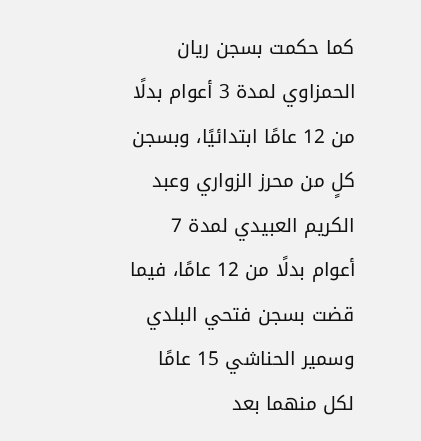كما حكمت بسجن ريان الحمزاوي لمدة 3 أعوام بدلًا من 12 عامًا ابتدائيًا، وبسجن كلٍ من محرز الزواري وعبد الكريم العبيدي لمدة 7 أعوام بدلًا من 12 عامًا، فيما قضت بسجن فتحي البلدي وسمير الحناشي 15 عامًا لكل منهما بعد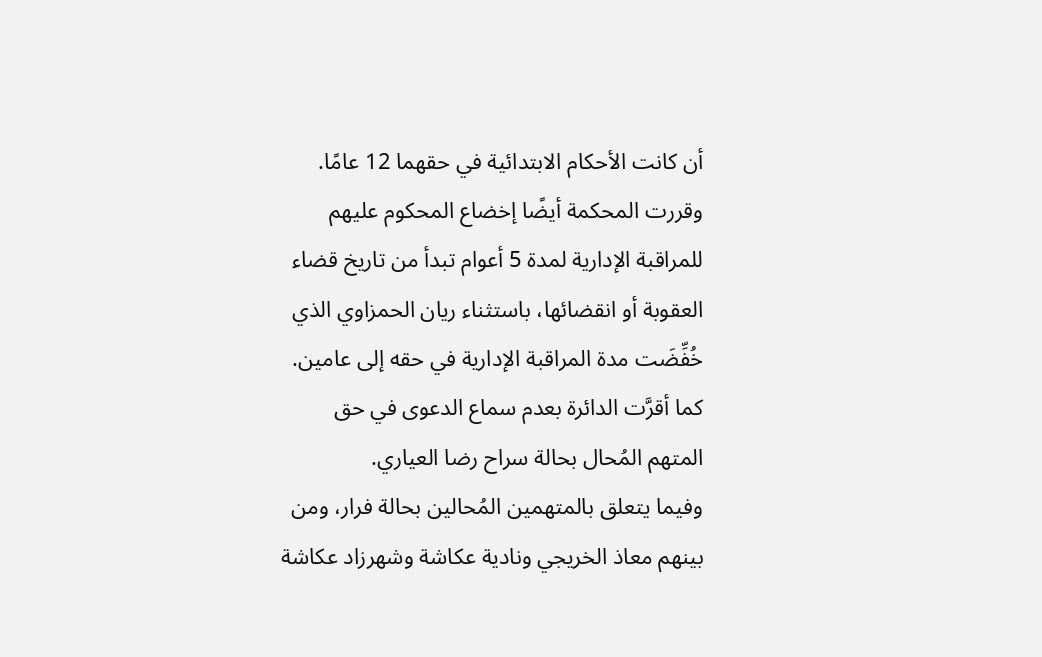أن كانت الأحكام الابتدائية في حقهما 12 عامًا.
وقررت المحكمة أيضًا إخضاع المحكوم عليهم للمراقبة الإدارية لمدة 5 أعوام تبدأ من تاريخ قضاء العقوبة أو انقضائها، باستثناء ريان الحمزاوي الذي خُفِّضَت مدة المراقبة الإدارية في حقه إلى عامين.
كما أقرَّت الدائرة بعدم سماع الدعوى في حق المتهم المُحال بحالة سراح رضا العياري.
وفيما يتعلق بالمتهمين المُحالين بحالة فرار، ومن بينهم معاذ الخريجي ونادية عكاشة وشهرزاد عكاشة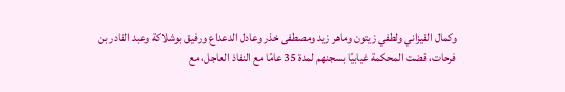وكمال القيزاني ولطفي زيتون وماهر زيد ومصطفى خذر وعادل الدعداع ورفيق بوشلاكة وعبد القادر بن فرحات، قضت المحكمة غيابيًا بسجنهم لمدة 35 عامًا مع النفاذ العاجل، مع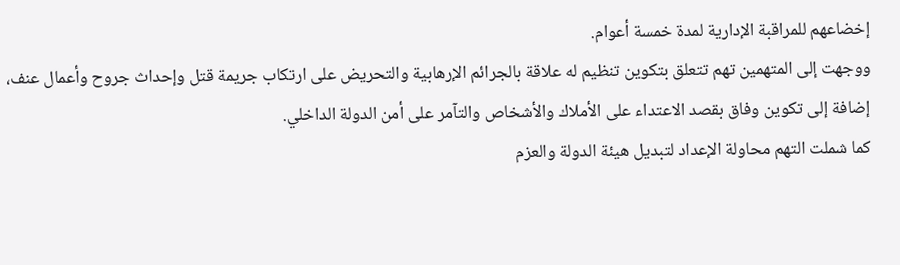إخضاعهم للمراقبة الإدارية لمدة خمسة أعوام.
ووجهت إلى المتهمين تهم تتعلق بتكوين تنظيم له علاقة بالجرائم الإرهابية والتحريض على ارتكاب جريمة قتل وإحداث جروح وأعمال عنف، إضافة إلى تكوين وفاق بقصد الاعتداء على الأملاك والأشخاص والتآمر على أمن الدولة الداخلي.
كما شملت التهم محاولة الإعداد لتبديل هيئة الدولة والعزم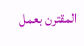المقترن بعمل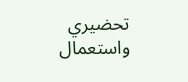تحضيري واستعمال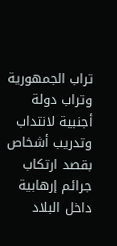تراب الجمهورية وتراب دولة أجنبية لانتداب وتدريب أشخاص بقصد ارتكاب جرائم إرهابية داخل البلاد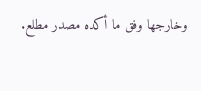وخارجها وفق ما أكده مصدر مطلع.